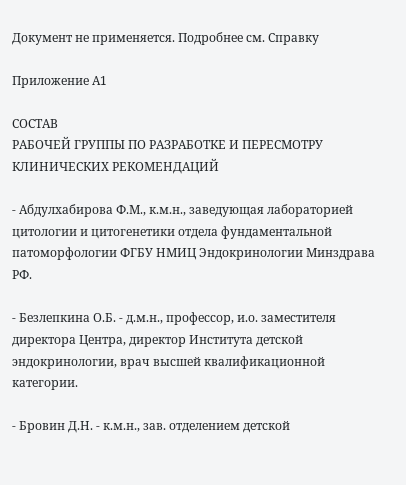Документ не применяется. Подробнее см. Справку

Приложение А1

СОСТАВ
РАБОЧЕЙ ГРУППЫ ПО РАЗРАБОТКЕ И ПЕРЕСМОТРУ
КЛИНИЧЕСКИХ РЕКОМЕНДАЦИЙ

- Абдулхабирова Ф.М., к.м.н., заведующая лабораторией цитологии и цитогенетики отдела фундаментальной патоморфологии ФГБУ НМИЦ Эндокринологии Минздрава РФ.

- Безлепкина О.Б. - д.м.н., профессор, и.о. заместителя директора Центра, директор Института детской эндокринологии, врач высшей квалификационной категории.

- Бровин Д.Н. - к.м.н., зав. отделением детской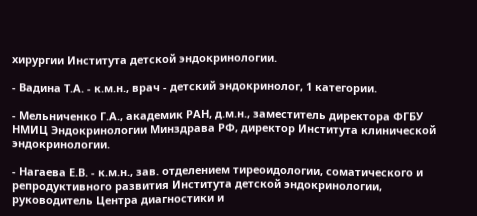хирургии Института детской эндокринологии.

- Вадина Т.А. - к.м.н., врач - детский эндокринолог, 1 категории.

- Мельниченко Г.А., академик РАН, д.м.н., заместитель директора ФГБУ НМИЦ Эндокринологии Минздрава РФ, директор Института клинической эндокринологии.

- Нагаева Е.В. - к.м.н., зав. отделением тиреоидологии, соматического и репродуктивного развития Института детской эндокринологии, руководитель Центра диагностики и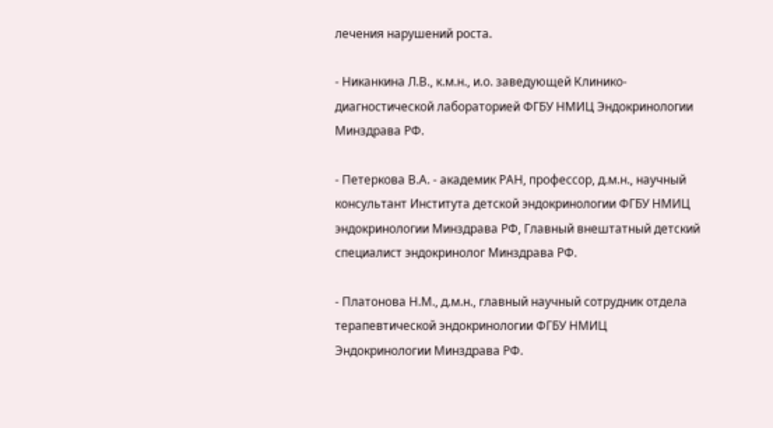лечения нарушений роста.

- Никанкина Л.В., к.м.н., и.о. заведующей Клинико-диагностической лабораторией ФГБУ НМИЦ Эндокринологии Минздрава РФ.

- Петеркова В.А. - академик РАН, профессор, д.м.н., научный консультант Института детской эндокринологии ФГБУ НМИЦ эндокринологии Минздрава РФ, Главный внештатный детский специалист эндокринолог Минздрава РФ.

- Платонова Н.М., д.м.н., главный научный сотрудник отдела терапевтической эндокринологии ФГБУ НМИЦ Эндокринологии Минздрава РФ.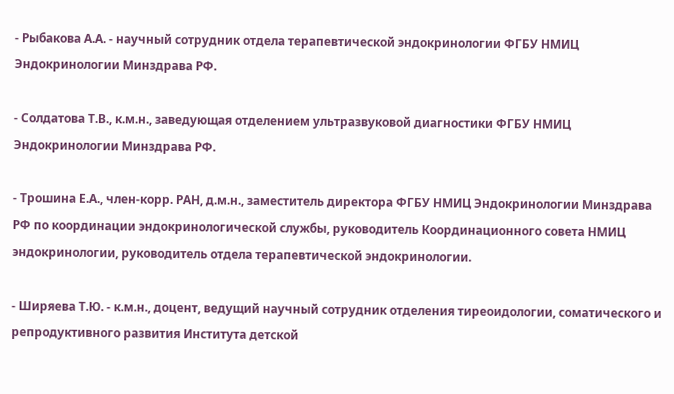- Рыбакова А.А. - научный сотрудник отдела терапевтической эндокринологии ФГБУ НМИЦ Эндокринологии Минздрава РФ.

- Солдатова Т.В., к.м.н., заведующая отделением ультразвуковой диагностики ФГБУ НМИЦ Эндокринологии Минздрава РФ.

- Трошина Е.А., член-корр. РАН, д.м.н., заместитель директора ФГБУ НМИЦ Эндокринологии Минздрава РФ по координации эндокринологической службы, руководитель Координационного совета НМИЦ эндокринологии, руководитель отдела терапевтической эндокринологии.

- Ширяева Т.Ю. - к.м.н., доцент, ведущий научный сотрудник отделения тиреоидологии, соматического и репродуктивного развития Института детской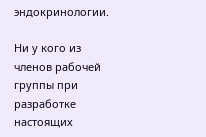эндокринологии.

Ни у кого из членов рабочей группы при разработке настоящих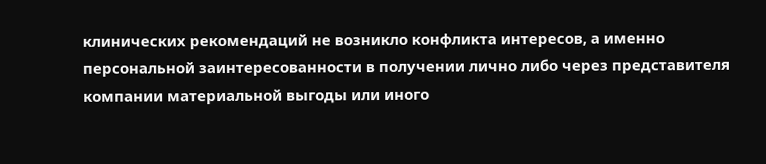клинических рекомендаций не возникло конфликта интересов, а именно персональной заинтересованности в получении лично либо через представителя компании материальной выгоды или иного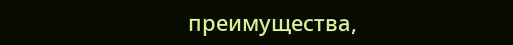преимущества,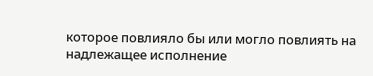которое повлияло бы или могло повлиять на надлежащее исполнение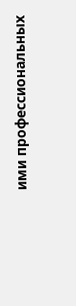ими профессиональных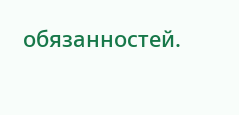обязанностей.